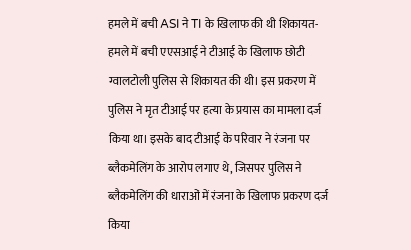हमले में बची ASI ने TI के खिलाफ की थी शिकायत-
हमले में बची एएसआई ने टीआई के खिलाफ छोटी ग्वालटोली पुलिस से शिकायत की थी। इस प्रकरण में पुलिस ने मृत टीआई पर हत्या के प्रयास का मामला दर्ज किया था। इसके बाद टीआई के परिवार ने रंजना पर ब्लैकमेलिंग के आरोप लगाए थे, जिसपर पुलिस ने ब्लैकमेलिंग की धाराओं में रंजना के खिलाफ प्रकरण दर्ज किया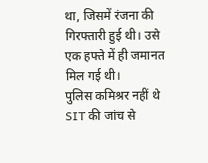था, जिसमें रंजना की गिरफ्तारी हुई थी। उसे एक हफ्ते में ही जमानत मिल गई थी।
पुलिस कमिश्रर नहीं थे SIT की जांच से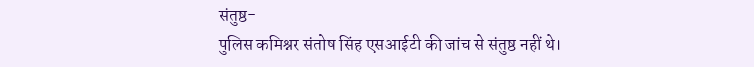संतुष्ठ-
पुलिस कमिश्नर संतोष सिंह एसआईटी की जांच से संतुष्ठ नहीं थे।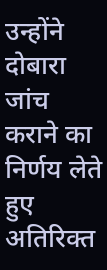उन्होंने दोबारा जांच कराने का निर्णय लेते हुए अतिरिक्त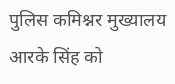पुलिस कमिश्नर मुख्यालय आरके सिंह को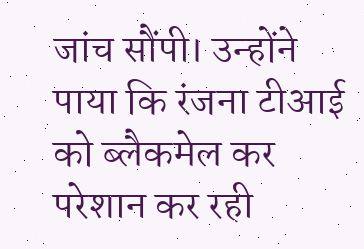जांच सौंपी। उन्होंने पाया कि रंजना टीआई को ब्लैकमेल कर परेशान कर रही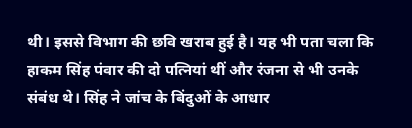थी। इससे विभाग की छवि खराब हुई है। यह भी पता चला कि हाकम सिंह पंवार की दो पत्नियां थीं और रंजना से भी उनके संबंध थे। सिंह ने जांच के बिंदुओं के आधार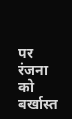पर रंजना को बर्खास्त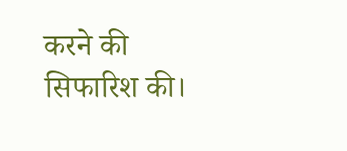करने की सिफारिश की।